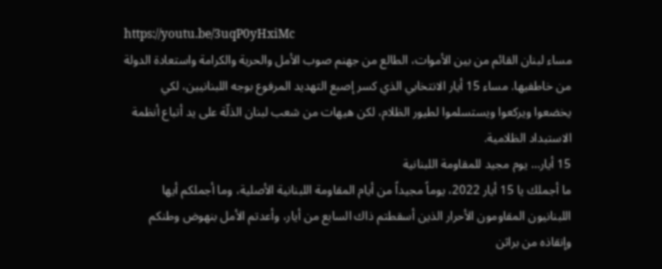https://youtu.be/3uqP0yHxiMc
مساء لبنان القائم من بين الأموات، الطالع من جهنم صوب الأمل والحرية والكرامة واستعادة الدولة من خاطفيها. مساء 15 أيار الانتخابي الذي كسر إصبع التهديد المرفوع بوجه اللبنانيين، لكي يخضعوا ويركعوا ويستسلموا لطيور الظلام، لكن هيهات من شعب لبنان الذلّة على يد أتباع أنظمة الاستبداد الظلامية.
15 أيار… يوم مجيد للمقاومة اللبنانية
ما أجملك يا 15 أيار 2022، يوماً مجيداً من أيام المقاومة اللبنانية الأصلية، وما أجملكم أيها اللبنانيون المقاومون الأحرار الذين أسقطتم ذاك السابع من أيار، وأعدتم الأمل بنهوض وطنكم وإنقاذه من براثن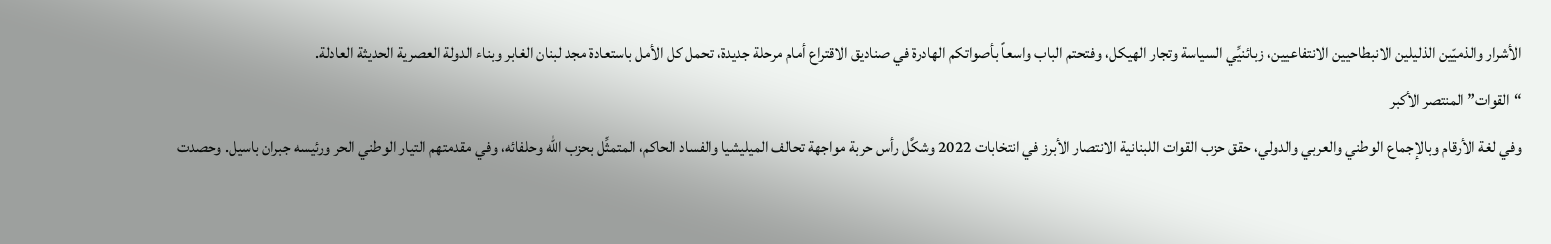الأشرار والذميّين الذليلين الانبطاحيين الانتفاعيين، زبائنيِّي السياسة وتجار الهيكل، وفتحتم الباب واسعاً بأصواتكم الهادرة في صناديق الاقتراع أمام مرحلة جديدة، تحمل كل الأمل باستعادة مجد لبنان الغابر وبناء الدولة العصرية الحديثة العادلة.
“القوات” المنتصر الأكبر
وفي لغة الأرقام وبالإجماع الوطني والعربي والدولي، حقق حزب القوات اللبنانية الانتصار الأبرز في انتخابات 2022 وشكَّل رأس حربة مواجهة تحالف الميليشيا والفساد الحاكم، المتمثِّل بحزب الله وحلفائه، وفي مقدمتهم التيار الوطني الحر ورئيسه جبران باسيل. وحصدت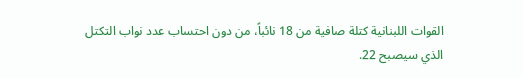القوات اللبنانية كتلة صافية من 18 نائباً، من دون احتساب عدد نواب التكتل الذي سيصبح 22.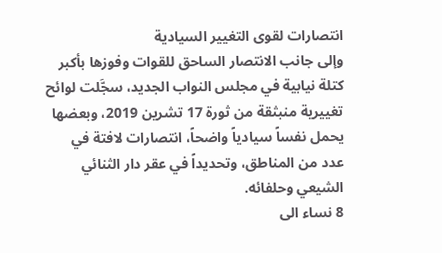انتصارات لقوى التغيير السيادية
وإلى جانب الانتصار الساحق للقوات وفوزها بأكبر كتلة نيابية في مجلس النواب الجديد، سجَّلت لوائح تغييرية منبثقة من ثورة 17 تشرين 2019، وبعضها يحمل نفساً سيادياً واضحاً، انتصارات لافتة في عدد من المناطق، وتحديداً في عقر دار الثنائي الشيعي وحلفائه.
8 نساء الى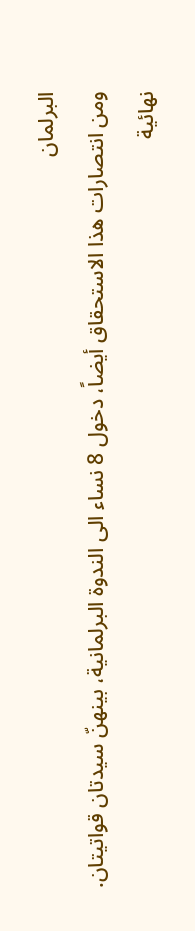البرلمان
ومن انتصارات هذا الاستحقاق أيضاً، دخول 8 نساء الى الندوة البرلمانية، بينهنّ سيدتان قواتيتان.
نهائية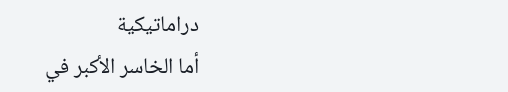دراماتيكية
أما الخاسر الأكبر في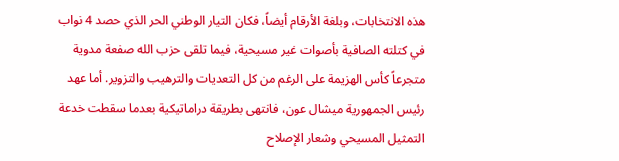هذه الانتخابات، وبلغة الأرقام أيضاً، فكان التيار الوطني الحر الذي حصد 4 نواب في كتلته الصافية بأصوات غير مسيحية، فيما تلقى حزب الله صفعة مدوية متجرعاً كأس الهزيمة على الرغم من كل التعديات والترهيب والتزوير. أما عهد رئيس الجمهورية ميشال عون، فانتهى بطريقة دراماتيكية بعدما سقطت خدعة التمثيل المسيحي وشعار الإصلاح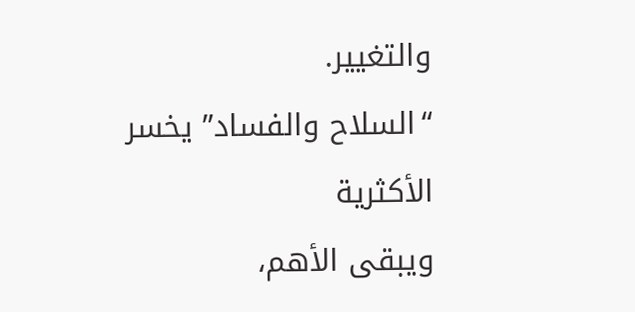والتغيير.
“السلاح والفساد” يخسر الأكثرية
ويبقى الأهم،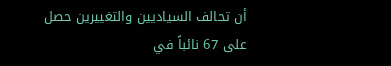أن تحالف السياديين والتغييرين حصل على 67 نائباً في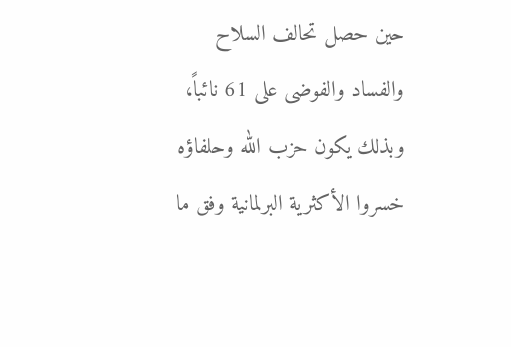حين حصل تحالف السلاح والفساد والفوضى على 61 نائباً، وبذلك يكون حزب الله وحلفاؤه خسروا الأكثرية البرلمانية وفق ما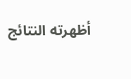أظهرته النتائج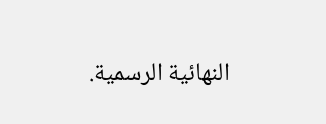النهائية الرسمية.